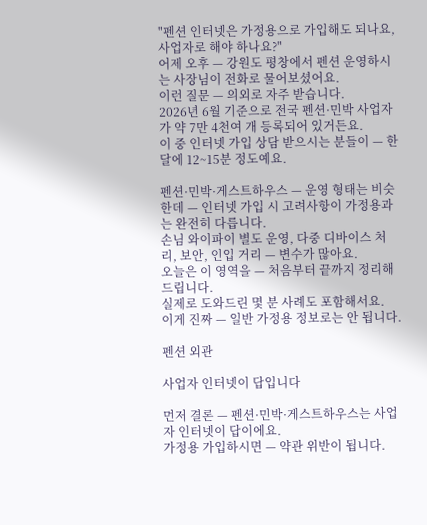"펜션 인터넷은 가정용으로 가입해도 되나요, 사업자로 해야 하나요?"
어제 오후 — 강원도 평창에서 펜션 운영하시는 사장님이 전화로 물어보셨어요.
이런 질문 — 의외로 자주 받습니다.
2026년 6월 기준으로 전국 펜션·민박 사업자가 약 7만 4천여 개 등록되어 있거든요.
이 중 인터넷 가입 상담 받으시는 분들이 — 한 달에 12~15분 정도예요.

펜션·민박·게스트하우스 — 운영 형태는 비슷한데 — 인터넷 가입 시 고려사항이 가정용과는 완전히 다릅니다.
손님 와이파이 별도 운영, 다중 디바이스 처리, 보안, 인입 거리 — 변수가 많아요.
오늘은 이 영역을 — 처음부터 끝까지 정리해드립니다.
실제로 도와드린 몇 분 사례도 포함해서요.
이게 진짜 — 일반 가정용 정보로는 안 됩니다.

펜션 외관

사업자 인터넷이 답입니다

먼저 결론 — 펜션·민박·게스트하우스는 사업자 인터넷이 답이에요.
가정용 가입하시면 — 약관 위반이 됩니다.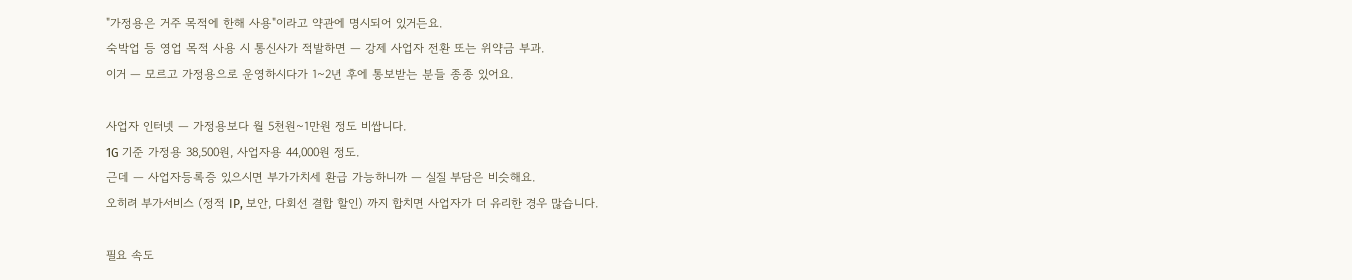"가정용은 거주 목적에 한해 사용"이라고 약관에 명시되어 있거든요.
숙박업 등 영업 목적 사용 시 통신사가 적발하면 — 강제 사업자 전환 또는 위약금 부과.
이거 — 모르고 가정용으로 운영하시다가 1~2년 후에 통보받는 분들 종종 있어요.

사업자 인터넷 — 가정용보다 월 5천원~1만원 정도 비쌉니다.
1G 기준 가정용 38,500원, 사업자용 44,000원 정도.
근데 — 사업자등록증 있으시면 부가가치세 환급 가능하니까 — 실질 부담은 비슷해요.
오히려 부가서비스 (정적 IP, 보안, 다회선 결합 할인) 까지 합치면 사업자가 더 유리한 경우 많습니다.

필요 속도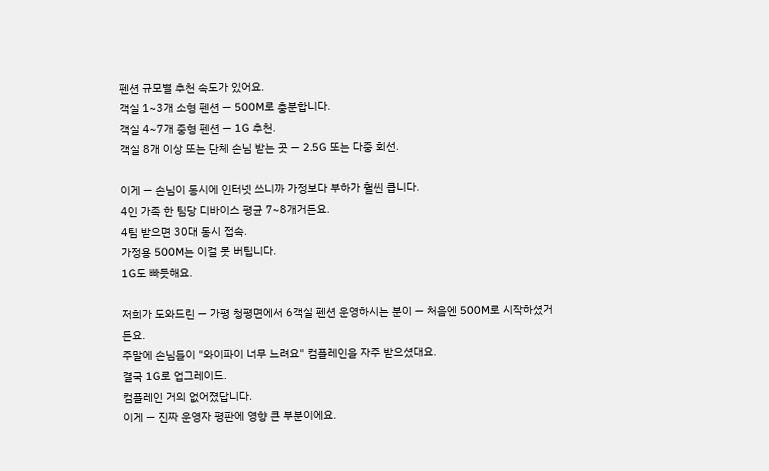펜션 규모별 추천 속도가 있어요.
객실 1~3개 소형 펜션 — 500M로 충분합니다.
객실 4~7개 중형 펜션 — 1G 추천.
객실 8개 이상 또는 단체 손님 받는 곳 — 2.5G 또는 다중 회선.

이게 — 손님이 동시에 인터넷 쓰니까 가정보다 부하가 훨씬 큽니다.
4인 가족 한 팀당 디바이스 평균 7~8개거든요.
4팀 받으면 30대 동시 접속.
가정용 500M는 이걸 못 버팁니다.
1G도 빠듯해요.

저희가 도와드린 — 가평 청평면에서 6객실 펜션 운영하시는 분이 — 처음엔 500M로 시작하셨거든요.
주말에 손님들이 "와이파이 너무 느려요" 컴플레인을 자주 받으셨대요.
결국 1G로 업그레이드.
컴플레인 거의 없어졌답니다.
이게 — 진짜 운영자 평판에 영향 큰 부분이에요.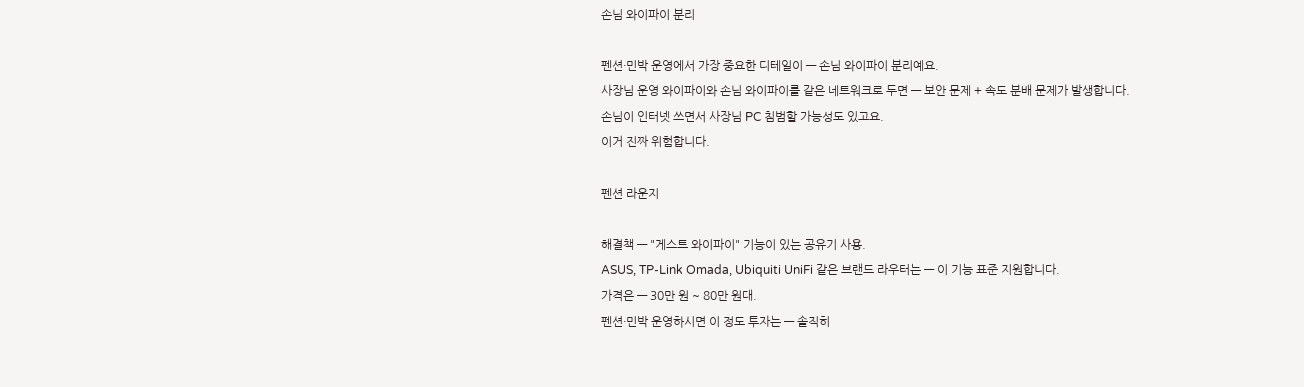손님 와이파이 분리

펜션·민박 운영에서 가장 중요한 디테일이 — 손님 와이파이 분리예요.
사장님 운영 와이파이와 손님 와이파이를 같은 네트워크로 두면 — 보안 문제 + 속도 분배 문제가 발생합니다.
손님이 인터넷 쓰면서 사장님 PC 침범할 가능성도 있고요.
이거 진짜 위험합니다.

펜션 라운지

해결책 — "게스트 와이파이" 기능이 있는 공유기 사용.
ASUS, TP-Link Omada, Ubiquiti UniFi 같은 브랜드 라우터는 — 이 기능 표준 지원합니다.
가격은 — 30만 원 ~ 80만 원대.
펜션·민박 운영하시면 이 정도 투자는 — 솔직히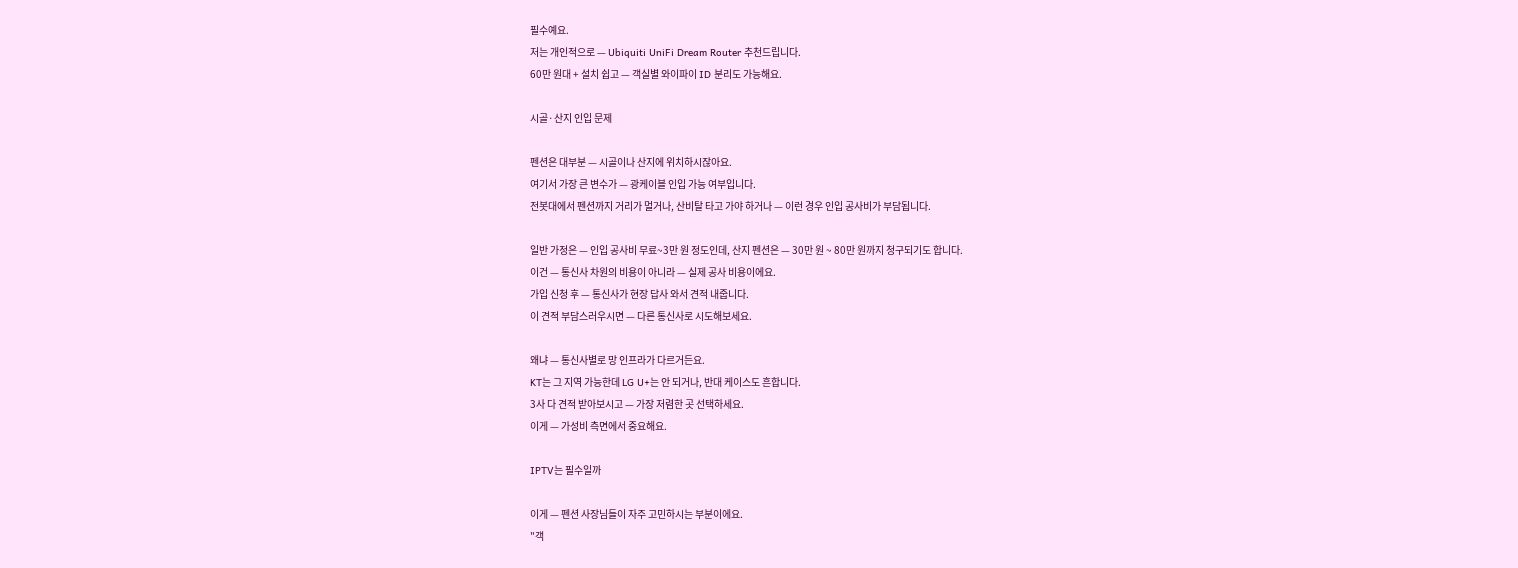필수예요.
저는 개인적으로 — Ubiquiti UniFi Dream Router 추천드립니다.
60만 원대 + 설치 쉽고 — 객실별 와이파이 ID 분리도 가능해요.

시골·산지 인입 문제

펜션은 대부분 — 시골이나 산지에 위치하시잖아요.
여기서 가장 큰 변수가 — 광케이블 인입 가능 여부입니다.
전봇대에서 펜션까지 거리가 멀거나, 산비탈 타고 가야 하거나 — 이런 경우 인입 공사비가 부담됩니다.

일반 가정은 — 인입 공사비 무료~3만 원 정도인데, 산지 펜션은 — 30만 원 ~ 80만 원까지 청구되기도 합니다.
이건 — 통신사 차원의 비용이 아니라 — 실제 공사 비용이에요.
가입 신청 후 — 통신사가 현장 답사 와서 견적 내줍니다.
이 견적 부담스러우시면 — 다른 통신사로 시도해보세요.

왜냐 — 통신사별로 망 인프라가 다르거든요.
KT는 그 지역 가능한데 LG U+는 안 되거나, 반대 케이스도 흔합니다.
3사 다 견적 받아보시고 — 가장 저렴한 곳 선택하세요.
이게 — 가성비 측면에서 중요해요.

IPTV는 필수일까

이게 — 펜션 사장님들이 자주 고민하시는 부분이에요.
"객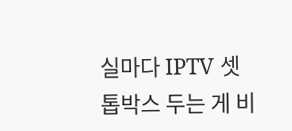실마다 IPTV 셋톱박스 두는 게 비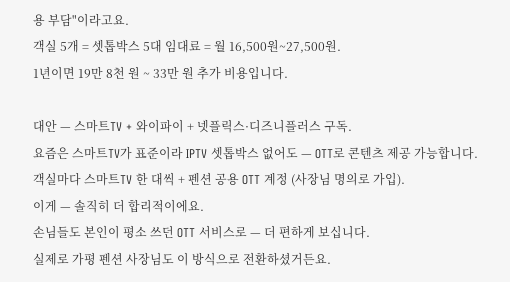용 부담"이라고요.
객실 5개 = 셋톱박스 5대 임대료 = 월 16,500원~27,500원.
1년이면 19만 8천 원 ~ 33만 원 추가 비용입니다.

대안 — 스마트TV + 와이파이 + 넷플릭스·디즈니플러스 구독.
요즘은 스마트TV가 표준이라 IPTV 셋톱박스 없어도 — OTT로 콘텐츠 제공 가능합니다.
객실마다 스마트TV 한 대씩 + 펜션 공용 OTT 계정 (사장님 명의로 가입).
이게 — 솔직히 더 합리적이에요.
손님들도 본인이 평소 쓰던 OTT 서비스로 — 더 편하게 보십니다.
실제로 가평 펜션 사장님도 이 방식으로 전환하셨거든요.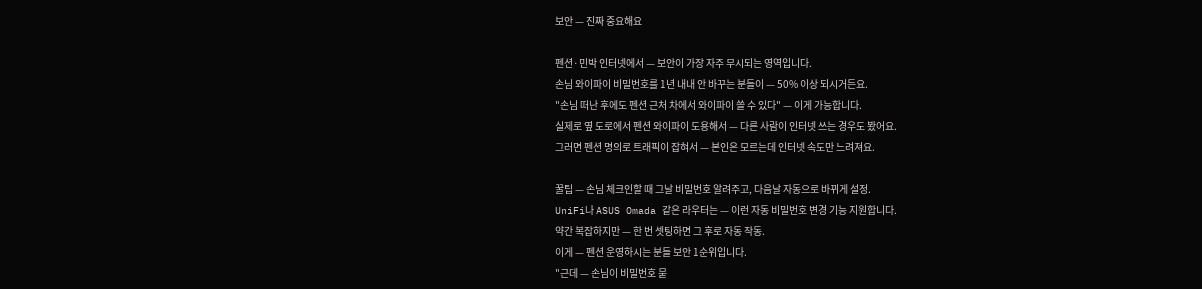보안 — 진짜 중요해요

펜션·민박 인터넷에서 — 보안이 가장 자주 무시되는 영역입니다.
손님 와이파이 비밀번호를 1년 내내 안 바꾸는 분들이 — 50% 이상 되시거든요.
"손님 떠난 후에도 펜션 근처 차에서 와이파이 쓸 수 있다" — 이게 가능합니다.
실제로 옆 도로에서 펜션 와이파이 도용해서 — 다른 사람이 인터넷 쓰는 경우도 봤어요.
그러면 펜션 명의로 트래픽이 잡혀서 — 본인은 모르는데 인터넷 속도만 느려져요.

꿀팁 — 손님 체크인할 때 그날 비밀번호 알려주고, 다음날 자동으로 바뀌게 설정.
UniFi나 ASUS Omada 같은 라우터는 — 이런 자동 비밀번호 변경 기능 지원합니다.
약간 복잡하지만 — 한 번 셋팅하면 그 후로 자동 작동.
이게 — 펜션 운영하시는 분들 보안 1순위입니다.
"근데 — 손님이 비밀번호 묻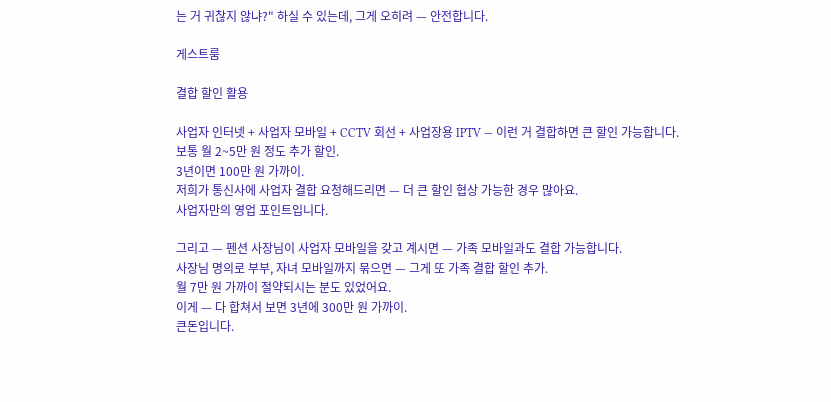는 거 귀찮지 않냐?" 하실 수 있는데, 그게 오히려 — 안전합니다.

게스트룸

결합 할인 활용

사업자 인터넷 + 사업자 모바일 + CCTV 회선 + 사업장용 IPTV — 이런 거 결합하면 큰 할인 가능합니다.
보통 월 2~5만 원 정도 추가 할인.
3년이면 100만 원 가까이.
저희가 통신사에 사업자 결합 요청해드리면 — 더 큰 할인 협상 가능한 경우 많아요.
사업자만의 영업 포인트입니다.

그리고 — 펜션 사장님이 사업자 모바일을 갖고 계시면 — 가족 모바일과도 결합 가능합니다.
사장님 명의로 부부, 자녀 모바일까지 묶으면 — 그게 또 가족 결합 할인 추가.
월 7만 원 가까이 절약되시는 분도 있었어요.
이게 — 다 합쳐서 보면 3년에 300만 원 가까이.
큰돈입니다.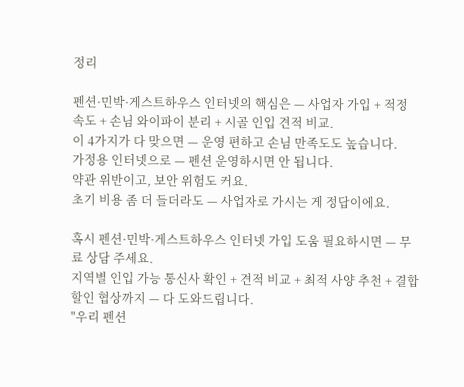정리

펜션·민박·게스트하우스 인터넷의 핵심은 — 사업자 가입 + 적정 속도 + 손님 와이파이 분리 + 시골 인입 견적 비교.
이 4가지가 다 맞으면 — 운영 편하고 손님 만족도도 높습니다.
가정용 인터넷으로 — 펜션 운영하시면 안 됩니다.
약관 위반이고, 보안 위험도 커요.
초기 비용 좀 더 들더라도 — 사업자로 가시는 게 정답이에요.

혹시 펜션·민박·게스트하우스 인터넷 가입 도움 필요하시면 — 무료 상담 주세요.
지역별 인입 가능 통신사 확인 + 견적 비교 + 최적 사양 추천 + 결합 할인 협상까지 — 다 도와드립니다.
"우리 펜션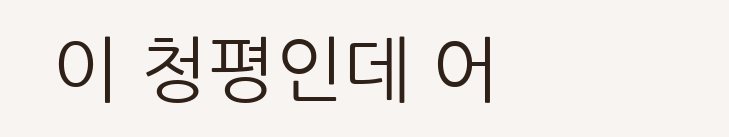이 청평인데 어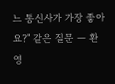느 통신사가 가장 좋아요?" 같은 질문 — 환영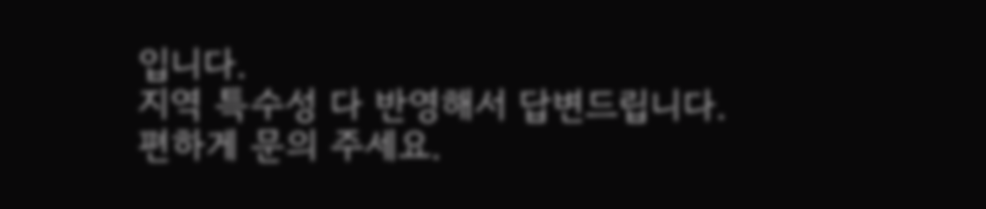입니다.
지역 특수성 다 반영해서 답변드립니다.
편하게 문의 주세요.